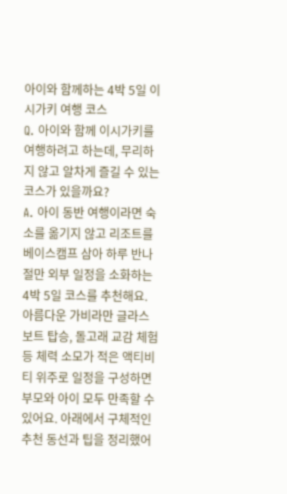아이와 함께하는 4박 5일 이시가키 여행 코스
Q. 아이와 함께 이시가키를 여행하려고 하는데, 무리하지 않고 알차게 즐길 수 있는 코스가 있을까요?
A. 아이 동반 여행이라면 숙소를 옮기지 않고 리조트를 베이스캠프 삼아 하루 반나절만 외부 일정을 소화하는 4박 5일 코스를 추천해요. 아름다운 가비라만 글라스보트 탑승, 돌고래 교감 체험 등 체력 소모가 적은 액티비티 위주로 일정을 구성하면 부모와 아이 모두 만족할 수 있어요. 아래에서 구체적인 추천 동선과 팁을 정리했어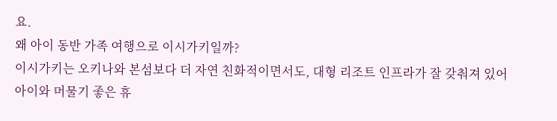요.
왜 아이 동반 가족 여행으로 이시가키일까?
이시가키는 오키나와 본섬보다 더 자연 친화적이면서도, 대형 리조트 인프라가 잘 갖춰져 있어 아이와 머물기 좋은 휴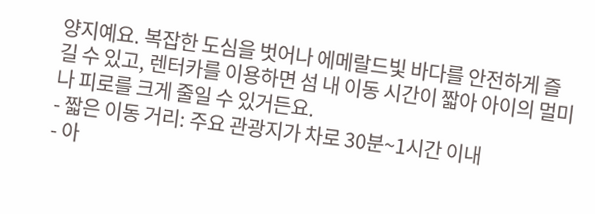양지예요. 복잡한 도심을 벗어나 에메랄드빛 바다를 안전하게 즐길 수 있고, 렌터카를 이용하면 섬 내 이동 시간이 짧아 아이의 멀미나 피로를 크게 줄일 수 있거든요.
- 짧은 이동 거리: 주요 관광지가 차로 30분~1시간 이내
- 아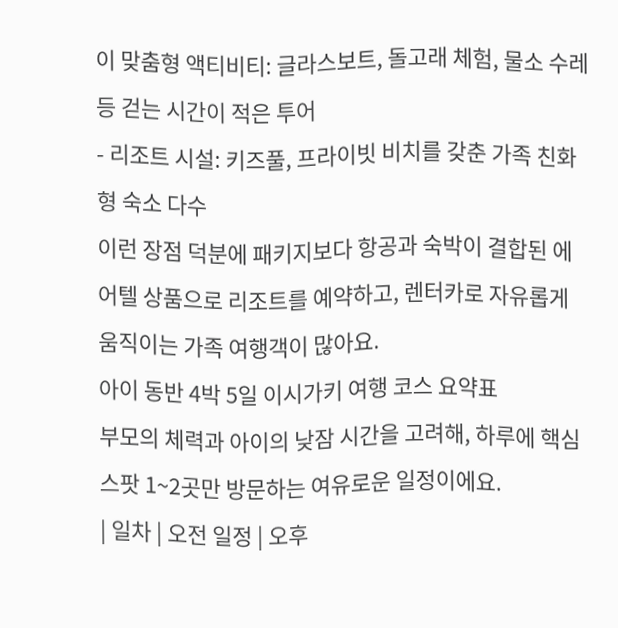이 맞춤형 액티비티: 글라스보트, 돌고래 체험, 물소 수레 등 걷는 시간이 적은 투어
- 리조트 시설: 키즈풀, 프라이빗 비치를 갖춘 가족 친화형 숙소 다수
이런 장점 덕분에 패키지보다 항공과 숙박이 결합된 에어텔 상품으로 리조트를 예약하고, 렌터카로 자유롭게 움직이는 가족 여행객이 많아요.
아이 동반 4박 5일 이시가키 여행 코스 요약표
부모의 체력과 아이의 낮잠 시간을 고려해, 하루에 핵심 스팟 1~2곳만 방문하는 여유로운 일정이에요.
| 일차 | 오전 일정 | 오후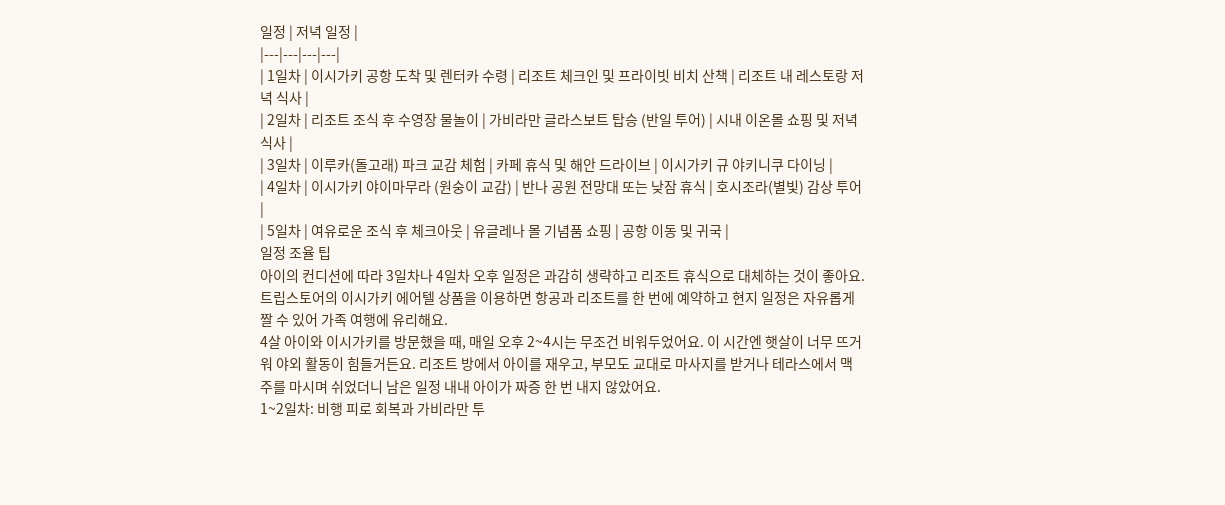일정 | 저녁 일정 |
|---|---|---|---|
| 1일차 | 이시가키 공항 도착 및 렌터카 수령 | 리조트 체크인 및 프라이빗 비치 산책 | 리조트 내 레스토랑 저녁 식사 |
| 2일차 | 리조트 조식 후 수영장 물놀이 | 가비라만 글라스보트 탑승 (반일 투어) | 시내 이온몰 쇼핑 및 저녁 식사 |
| 3일차 | 이루카(돌고래) 파크 교감 체험 | 카페 휴식 및 해안 드라이브 | 이시가키 규 야키니쿠 다이닝 |
| 4일차 | 이시가키 야이마무라 (원숭이 교감) | 반나 공원 전망대 또는 낮잠 휴식 | 호시조라(별빛) 감상 투어 |
| 5일차 | 여유로운 조식 후 체크아웃 | 유글레나 몰 기념품 쇼핑 | 공항 이동 및 귀국 |
일정 조율 팁
아이의 컨디션에 따라 3일차나 4일차 오후 일정은 과감히 생략하고 리조트 휴식으로 대체하는 것이 좋아요. 트립스토어의 이시가키 에어텔 상품을 이용하면 항공과 리조트를 한 번에 예약하고 현지 일정은 자유롭게 짤 수 있어 가족 여행에 유리해요.
4살 아이와 이시가키를 방문했을 때, 매일 오후 2~4시는 무조건 비워두었어요. 이 시간엔 햇살이 너무 뜨거워 야외 활동이 힘들거든요. 리조트 방에서 아이를 재우고, 부모도 교대로 마사지를 받거나 테라스에서 맥주를 마시며 쉬었더니 남은 일정 내내 아이가 짜증 한 번 내지 않았어요.
1~2일차: 비행 피로 회복과 가비라만 투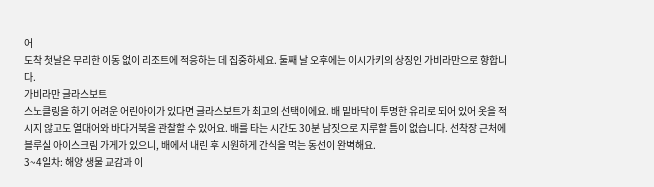어
도착 첫날은 무리한 이동 없이 리조트에 적응하는 데 집중하세요. 둘째 날 오후에는 이시가키의 상징인 가비라만으로 향합니다.
가비라만 글라스보트
스노클링을 하기 어려운 어린아이가 있다면 글라스보트가 최고의 선택이에요. 배 밑바닥이 투명한 유리로 되어 있어 옷을 적시지 않고도 열대어와 바다거북을 관찰할 수 있어요. 배를 타는 시간도 30분 남짓으로 지루할 틈이 없습니다. 선착장 근처에 블루실 아이스크림 가게가 있으니, 배에서 내린 후 시원하게 간식을 먹는 동선이 완벽해요.
3~4일차: 해양 생물 교감과 이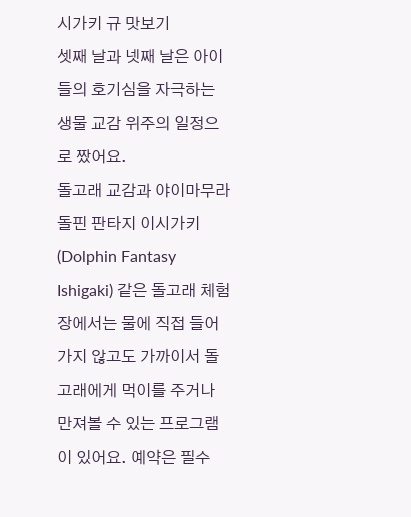시가키 규 맛보기
셋째 날과 넷째 날은 아이들의 호기심을 자극하는 생물 교감 위주의 일정으로 짰어요.
돌고래 교감과 야이마무라
돌핀 판타지 이시가키(Dolphin Fantasy Ishigaki) 같은 돌고래 체험장에서는 물에 직접 들어가지 않고도 가까이서 돌고래에게 먹이를 주거나 만져볼 수 있는 프로그램이 있어요. 예약은 필수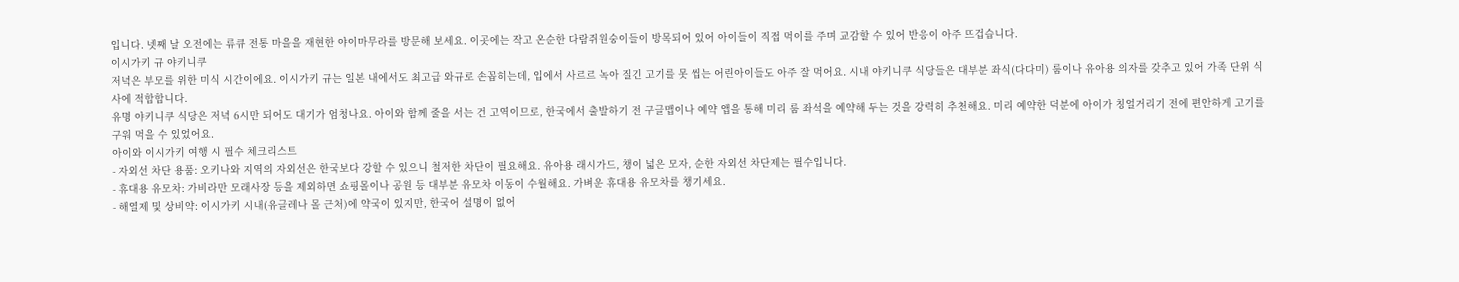입니다. 넷째 날 오전에는 류큐 전통 마을을 재현한 야이마무라를 방문해 보세요. 이곳에는 작고 온순한 다람쥐원숭이들이 방목되어 있어 아이들이 직접 먹이를 주며 교감할 수 있어 반응이 아주 뜨겁습니다.
이시가키 규 야키니쿠
저녁은 부모를 위한 미식 시간이에요. 이시가키 규는 일본 내에서도 최고급 와규로 손꼽히는데, 입에서 사르르 녹아 질긴 고기를 못 씹는 어린아이들도 아주 잘 먹어요. 시내 야키니쿠 식당들은 대부분 좌식(다다미) 룸이나 유아용 의자를 갖추고 있어 가족 단위 식사에 적합합니다.
유명 야키니쿠 식당은 저녁 6시만 되어도 대기가 엄청나요. 아이와 함께 줄을 서는 건 고역이므로, 한국에서 출발하기 전 구글맵이나 예약 앱을 통해 미리 룸 좌석을 예약해 두는 것을 강력히 추천해요. 미리 예약한 덕분에 아이가 칭얼거리기 전에 편안하게 고기를 구워 먹을 수 있었어요.
아이와 이시가키 여행 시 필수 체크리스트
- 자외선 차단 용품: 오키나와 지역의 자외선은 한국보다 강할 수 있으니 철저한 차단이 필요해요. 유아용 래시가드, 챙이 넓은 모자, 순한 자외선 차단제는 필수입니다.
- 휴대용 유모차: 가비라만 모래사장 등을 제외하면 쇼핑몰이나 공원 등 대부분 유모차 이동이 수월해요. 가벼운 휴대용 유모차를 챙기세요.
- 해열제 및 상비약: 이시가키 시내(유글레나 몰 근처)에 약국이 있지만, 한국어 설명이 없어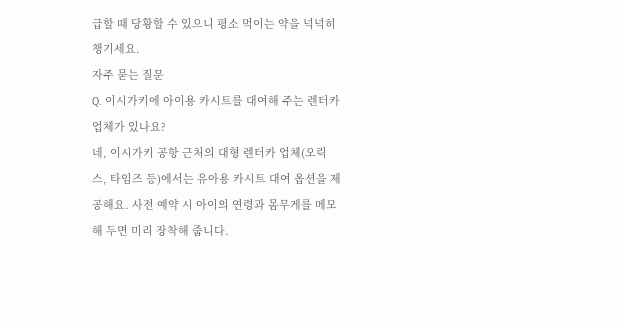급할 때 당황할 수 있으니 평소 먹이는 약을 넉넉히 챙기세요.
자주 묻는 질문
Q. 이시가키에 아이용 카시트를 대여해 주는 렌터카 업체가 있나요?
네, 이시가키 공항 근처의 대형 렌터카 업체(오릭스, 타임즈 등)에서는 유아용 카시트 대여 옵션을 제공해요. 사전 예약 시 아이의 연령과 몸무게를 메모해 두면 미리 장착해 줍니다.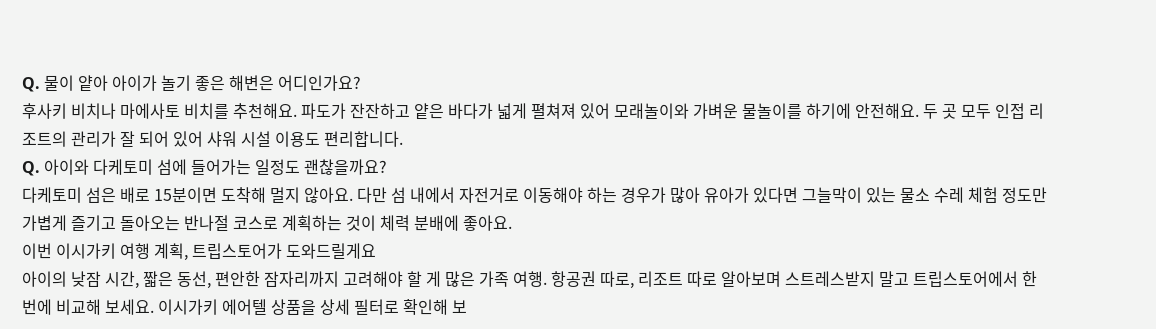Q. 물이 얕아 아이가 놀기 좋은 해변은 어디인가요?
후사키 비치나 마에사토 비치를 추천해요. 파도가 잔잔하고 얕은 바다가 넓게 펼쳐져 있어 모래놀이와 가벼운 물놀이를 하기에 안전해요. 두 곳 모두 인접 리조트의 관리가 잘 되어 있어 샤워 시설 이용도 편리합니다.
Q. 아이와 다케토미 섬에 들어가는 일정도 괜찮을까요?
다케토미 섬은 배로 15분이면 도착해 멀지 않아요. 다만 섬 내에서 자전거로 이동해야 하는 경우가 많아 유아가 있다면 그늘막이 있는 물소 수레 체험 정도만 가볍게 즐기고 돌아오는 반나절 코스로 계획하는 것이 체력 분배에 좋아요.
이번 이시가키 여행 계획, 트립스토어가 도와드릴게요
아이의 낮잠 시간, 짧은 동선, 편안한 잠자리까지 고려해야 할 게 많은 가족 여행. 항공권 따로, 리조트 따로 알아보며 스트레스받지 말고 트립스토어에서 한 번에 비교해 보세요. 이시가키 에어텔 상품을 상세 필터로 확인해 보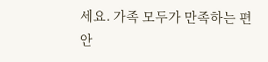세요. 가족 모두가 만족하는 편안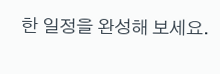한 일정을 완성해 보세요.